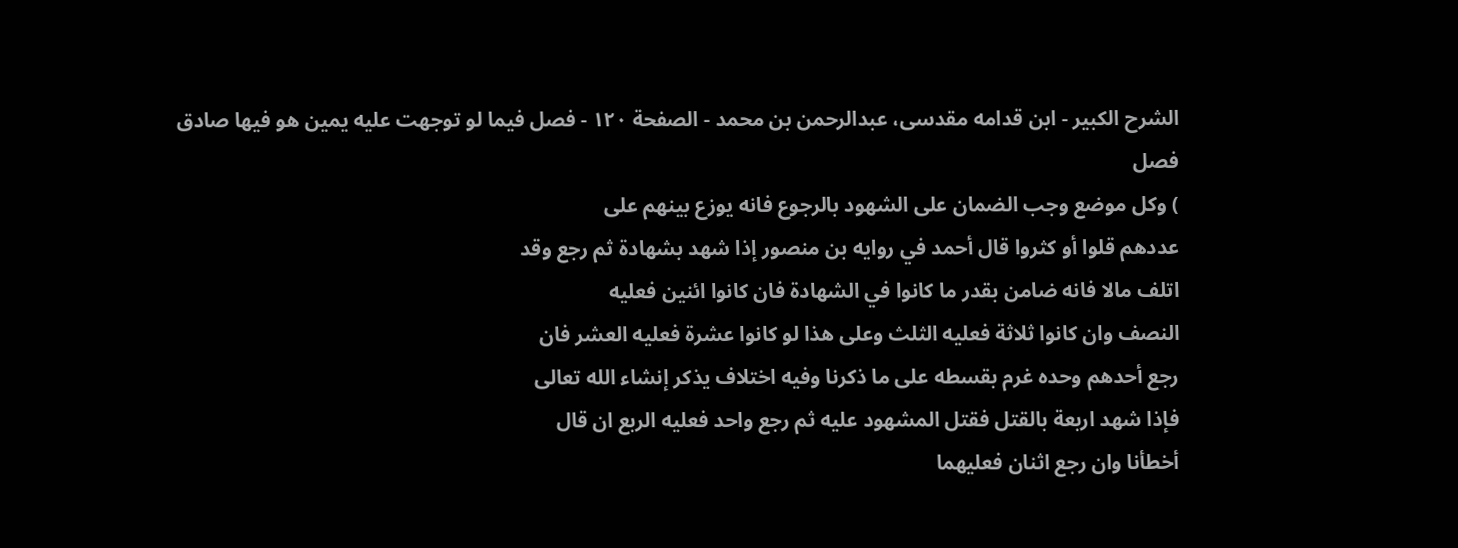الشرح الکبير - ابن قدامه مقدسی، عبدالرحمن بن محمد - الصفحة ١٢٠ - فصل فيما لو توجهت عليه يمين هو فيها صادق
فصل
) وكل موضع وجب الضمان على الشهود بالرجوع فانه يوزع بينهم على
عددهم قلوا أو كثروا قال أحمد في روايه بن منصور إذا شهد بشهادة ثم رجع وقد
اتلف مالا فانه ضامن بقدر ما كانوا في الشهادة فان كانوا ائنين فعليه
النصف وان كانوا ثلاثة فعليه الثلث وعلى هذا لو كانوا عشرة فعليه العشر فان
رجع أحدهم وحده غرم بقسطه على ما ذكرنا وفيه اختلاف يذكر إنشاء الله تعالى
فإذا شهد اربعة بالقتل فقتل المشهود عليه ثم رجع واحد فعليه الربع ان قال
أخطأنا وان رجع اثنان فعليهما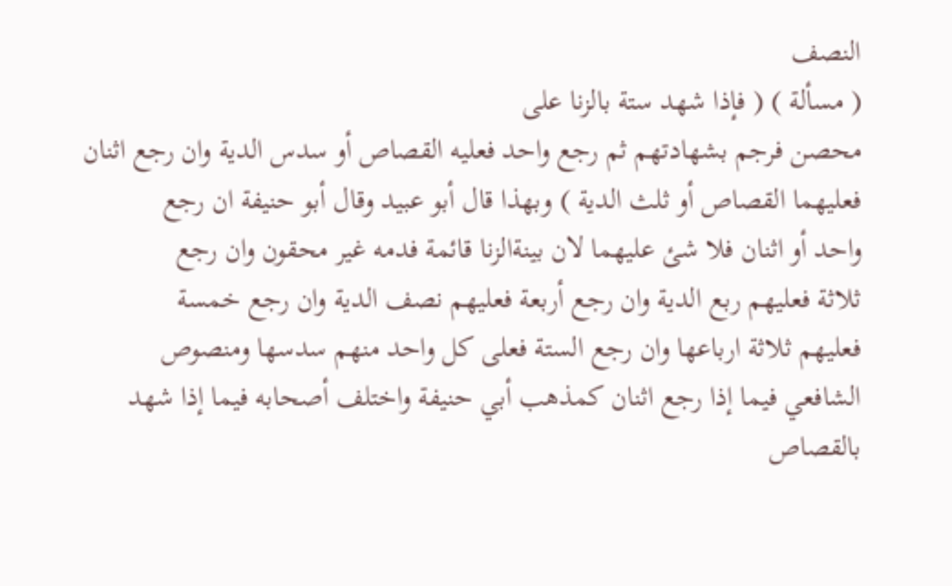النصف
( مسألة ) ( فإذا شهد ستة بالزنا على
محصن فرجم بشهادتهم ثم رجع واحد فعليه القصاص أو سدس الدية وان رجع اثنان
فعليهما القصاص أو ثلث الدية ) وبهذا قال أبو عبيد وقال أبو حنيفة ان رجع
واحد أو اثنان فلا شئ عليهما لان بينةالزنا قائمة فدمه غير محقون وان رجع
ثلاثة فعليهم ربع الدية وان رجع أربعة فعليهم نصف الدية وان رجع خمسة
فعليهم ثلاثة ارباعها وان رجع الستة فعلى كل واحد منهم سدسها ومنصوص
الشافعي فيما إذا رجع اثنان كمذهب أبي حنيفة واختلف أصحابه فيما إذا شهد
بالقصاص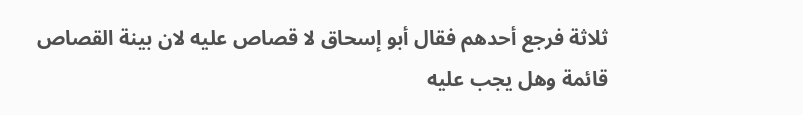ثلاثة فرجع أحدهم فقال أبو إسحاق لا قصاص عليه لان بينة القصاص
قائمة وهل يجب عليه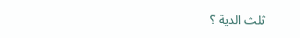ثلث الدية ؟